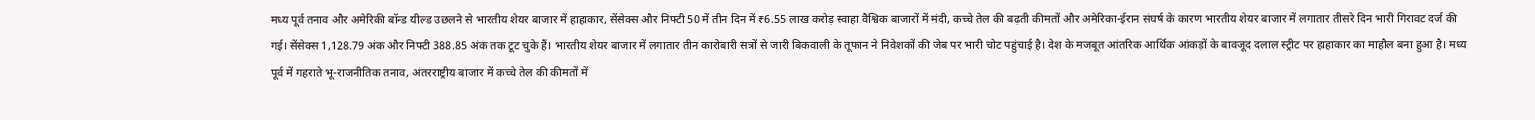मध्य पूर्व तनाव और अमेरिकी बॉन्ड यील्ड उछलने से भारतीय शेयर बाजार में हाहाकार, सेंसेक्स और निफ्टी 50 में तीन दिन में ₹6.55 लाख करोड़ स्वाहा वैश्विक बाजारों में मंदी, कच्चे तेल की बढ़ती कीमतों और अमेरिका-ईरान संघर्ष के कारण भारतीय शेयर बाजार में लगातार तीसरे दिन भारी गिरावट दर्ज की गई। सेंसेक्स 1,128.79 अंक और निफ्टी 388.85 अंक तक टूट चुके हैं। भारतीय शेयर बाजार में लगातार तीन कारोबारी सत्रों से जारी बिकवाली के तूफान ने निवेशकों की जेब पर भारी चोट पहुंचाई है। देश के मजबूत आंतरिक आर्थिक आंकड़ों के बावजूद दलाल स्ट्रीट पर हाहाकार का माहौल बना हुआ है। मध्य पूर्व में गहराते भू-राजनीतिक तनाव, अंतरराष्ट्रीय बाजार में कच्चे तेल की कीमतों में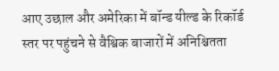आए उछाल और अमेरिका में बॉन्ड यील्ड के रिकॉर्ड स्तर पर पहुंचने से वैश्विक बाजारों में अनिश्चितता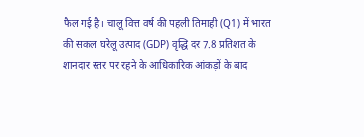फैल गई है। चालू वित्त वर्ष की पहली तिमाही (Q1) में भारत की सकल घरेलू उत्पाद (GDP) वृद्धि दर 7.8 प्रतिशत के शानदार स्तर पर रहने के आधिकारिक आंकड़ों के बाद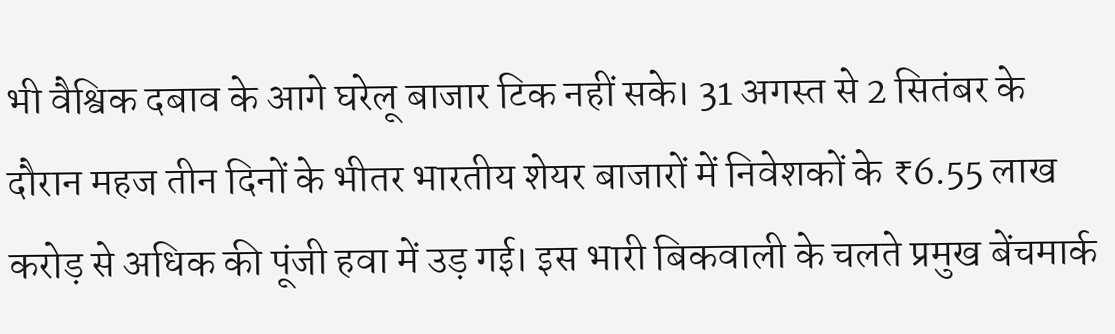भी वैश्विक दबाव के आगे घरेलू बाजार टिक नहीं सके। 31 अगस्त से 2 सितंबर के दौरान महज तीन दिनों के भीतर भारतीय शेयर बाजारों में निवेशकों के ₹6.55 लाख करोड़ से अधिक की पूंजी हवा में उड़ गई। इस भारी बिकवाली के चलते प्रमुख बेंचमार्क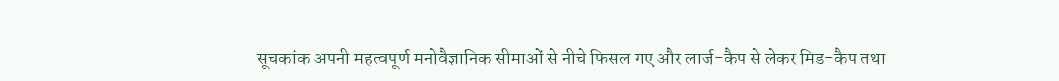सूचकांक अपनी महत्वपूर्ण मनोवैज्ञानिक सीमाओं से नीचे फिसल गए और लार्ज-कैप से लेकर मिड-कैप तथा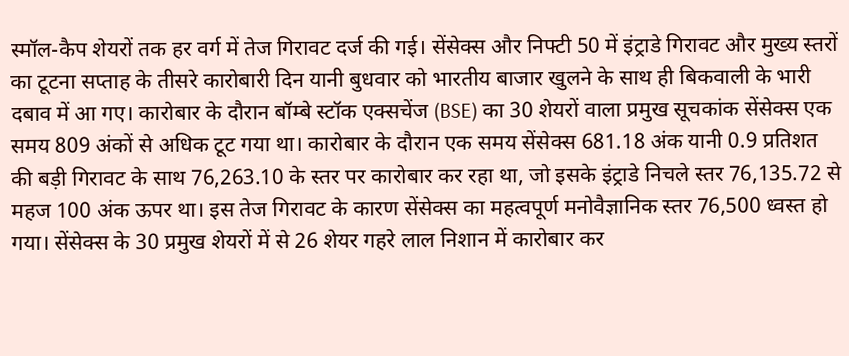स्मॉल-कैप शेयरों तक हर वर्ग में तेज गिरावट दर्ज की गई। सेंसेक्स और निफ्टी 50 में इंट्राडे गिरावट और मुख्य स्तरों का टूटना सप्ताह के तीसरे कारोबारी दिन यानी बुधवार को भारतीय बाजार खुलने के साथ ही बिकवाली के भारी दबाव में आ गए। कारोबार के दौरान बॉम्बे स्टॉक एक्सचेंज (BSE) का 30 शेयरों वाला प्रमुख सूचकांक सेंसेक्स एक समय 809 अंकों से अधिक टूट गया था। कारोबार के दौरान एक समय सेंसेक्स 681.18 अंक यानी 0.9 प्रतिशत की बड़ी गिरावट के साथ 76,263.10 के स्तर पर कारोबार कर रहा था, जो इसके इंट्राडे निचले स्तर 76,135.72 से महज 100 अंक ऊपर था। इस तेज गिरावट के कारण सेंसेक्स का महत्वपूर्ण मनोवैज्ञानिक स्तर 76,500 ध्वस्त हो गया। सेंसेक्स के 30 प्रमुख शेयरों में से 26 शेयर गहरे लाल निशान में कारोबार कर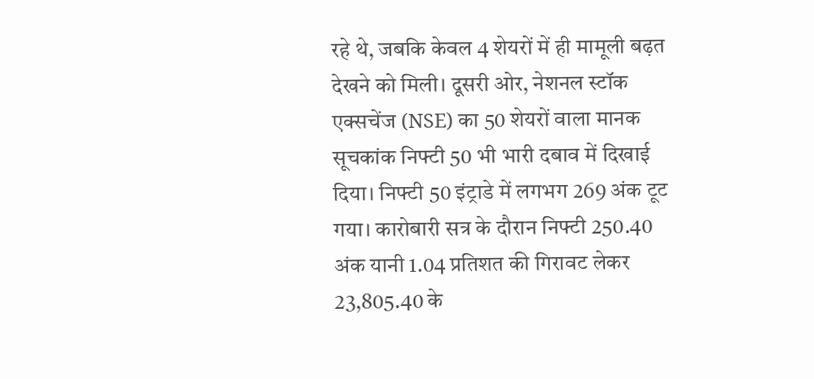रहे थे, जबकि केवल 4 शेयरों में ही मामूली बढ़त देखने को मिली। दूसरी ओर, नेशनल स्टॉक एक्सचेंज (NSE) का 50 शेयरों वाला मानक सूचकांक निफ्टी 50 भी भारी दबाव में दिखाई दिया। निफ्टी 50 इंट्राडे में लगभग 269 अंक टूट गया। कारोबारी सत्र के दौरान निफ्टी 250.40 अंक यानी 1.04 प्रतिशत की गिरावट लेकर 23,805.40 के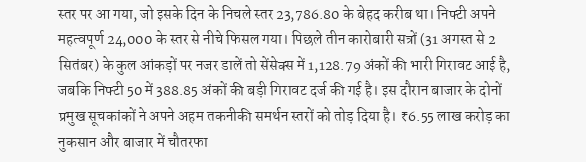स्तर पर आ गया, जो इसके दिन के निचले स्तर 23,786.80 के बेहद करीब था। निफ्टी अपने महत्वपूर्ण 24,000 के स्तर से नीचे फिसल गया। पिछले तीन कारोबारी सत्रों (31 अगस्त से 2 सितंबर) के कुल आंकड़ों पर नजर डालें तो सेंसेक्स में 1,128.79 अंकों की भारी गिरावट आई है, जबकि निफ्टी 50 में 388.85 अंकों की बड़ी गिरावट दर्ज की गई है। इस दौरान बाजार के दोनों प्रमुख सूचकांकों ने अपने अहम तकनीकी समर्थन स्तरों को तोड़ दिया है। ₹6.55 लाख करोड़ का नुकसान और बाजार में चौतरफा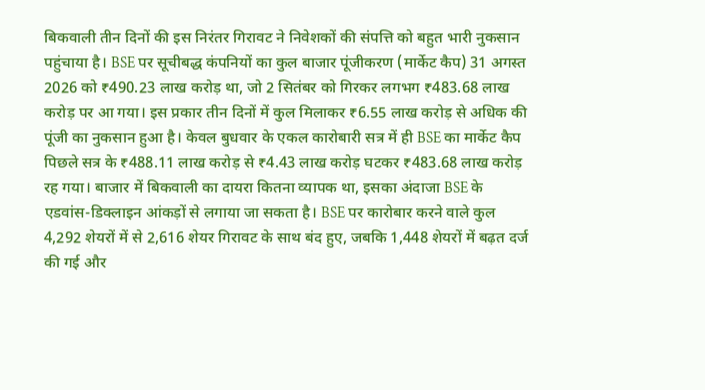बिकवाली तीन दिनों की इस निरंतर गिरावट ने निवेशकों की संपत्ति को बहुत भारी नुकसान पहुंचाया है। BSE पर सूचीबद्ध कंपनियों का कुल बाजार पूंजीकरण (मार्केट कैप) 31 अगस्त 2026 को ₹490.23 लाख करोड़ था, जो 2 सितंबर को गिरकर लगभग ₹483.68 लाख करोड़ पर आ गया। इस प्रकार तीन दिनों में कुल मिलाकर ₹6.55 लाख करोड़ से अधिक की पूंजी का नुकसान हुआ है। केवल बुधवार के एकल कारोबारी सत्र में ही BSE का मार्केट कैप पिछले सत्र के ₹488.11 लाख करोड़ से ₹4.43 लाख करोड़ घटकर ₹483.68 लाख करोड़ रह गया। बाजार में बिकवाली का दायरा कितना व्यापक था, इसका अंदाजा BSE के एडवांस-डिक्लाइन आंकड़ों से लगाया जा सकता है। BSE पर कारोबार करने वाले कुल 4,292 शेयरों में से 2,616 शेयर गिरावट के साथ बंद हुए, जबकि 1,448 शेयरों में बढ़त दर्ज की गई और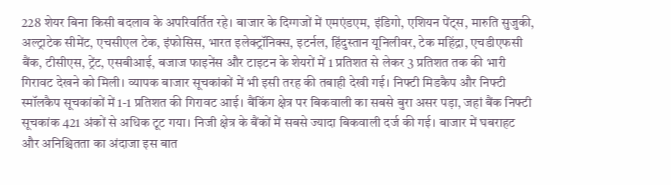228 शेयर बिना किसी बदलाव के अपरिवर्तित रहे। बाजार के दिग्गजों में एमएंडएम, इंडिगो, एशियन पेंट्स, मारुति सुजुकी, अल्ट्राटेक सीमेंट, एचसीएल टेक, इंफोसिस, भारत इलेक्ट्रॉनिक्स, इटर्नल, हिंदुस्तान यूनिलीवर, टेक महिंद्रा, एचडीएफसी बैंक, टीसीएस, ट्रेंट, एसबीआई, बजाज फाइनेंस और टाइटन के शेयरों में 1 प्रतिशत से लेकर 3 प्रतिशत तक की भारी गिरावट देखने को मिली। व्यापक बाजार सूचकांकों में भी इसी तरह की तबाही देखी गई। निफ्टी मिडकैप और निफ्टी स्मॉलकैप सूचकांकों में 1-1 प्रतिशत की गिरावट आई। बैंकिंग क्षेत्र पर बिकवाली का सबसे बुरा असर पड़ा, जहां बैंक निफ्टी सूचकांक 421 अंकों से अधिक टूट गया। निजी क्षेत्र के बैंकों में सबसे ज्यादा बिकवाली दर्ज की गई। बाजार में घबराहट और अनिश्चितता का अंदाजा इस बात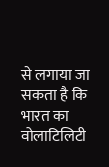से लगाया जा सकता है कि भारत का वोलाटिलिटी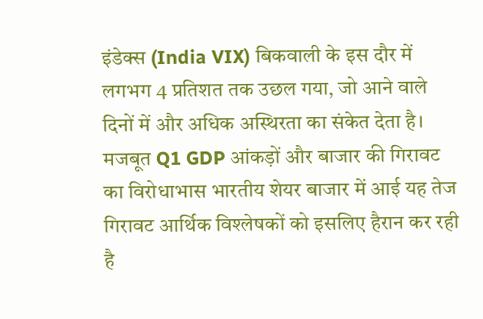इंडेक्स (India VIX) बिकवाली के इस दौर में लगभग 4 प्रतिशत तक उछल गया, जो आने वाले दिनों में और अधिक अस्थिरता का संकेत देता है। मजबूत Q1 GDP आंकड़ों और बाजार की गिरावट का विरोधाभास भारतीय शेयर बाजार में आई यह तेज गिरावट आर्थिक विश्लेषकों को इसलिए हैरान कर रही है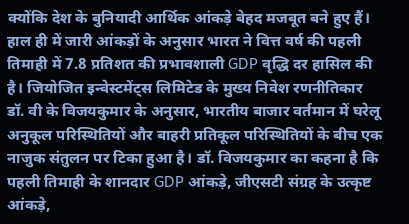क्योंकि देश के बुनियादी आर्थिक आंकड़े बेहद मजबूत बने हुए हैं। हाल ही में जारी आंकड़ों के अनुसार भारत ने वित्त वर्ष की पहली तिमाही में 7.8 प्रतिशत की प्रभावशाली GDP वृद्धि दर हासिल की है। जियोजित इन्वेस्टमेंट्स लिमिटेड के मुख्य निवेश रणनीतिकार डॉ. वी के विजयकुमार के अनुसार, भारतीय बाजार वर्तमान में घरेलू अनुकूल परिस्थितियों और बाहरी प्रतिकूल परिस्थितियों के बीच एक नाजुक संतुलन पर टिका हुआ है। डॉ. विजयकुमार का कहना है कि पहली तिमाही के शानदार GDP आंकड़े, जीएसटी संग्रह के उत्कृष्ट आंकड़े,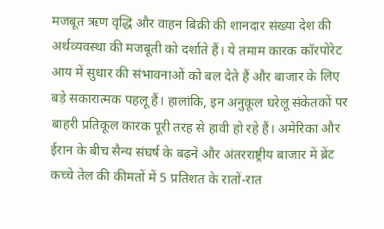मजबूत ऋण वृद्धि और वाहन बिक्री की शानदार संख्या देश की अर्थव्यवस्था की मजबूती को दर्शाते हैं। ये तमाम कारक कॉरपोरेट आय में सुधार की संभावनाओं को बल देते हैं और बाजार के लिए बड़े सकारात्मक पहलू हैं। हालांकि, इन अनुकूल घरेलू संकेतकों पर बाहरी प्रतिकूल कारक पूरी तरह से हावी हो रहे हैं। अमेरिका और ईरान के बीच सैन्य संघर्ष के बढ़ने और अंतरराष्ट्रीय बाजार में ब्रेंट कच्चे तेल की कीमतों में 5 प्रतिशत के रातों-रात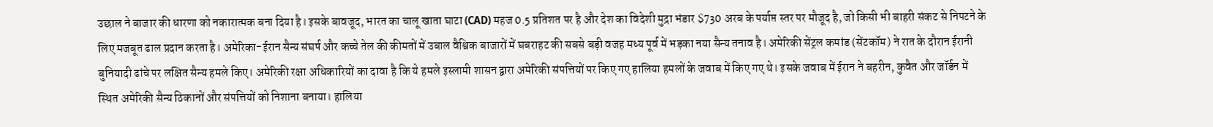उछाल ने बाजार की धारणा को नकारात्मक बना दिया है। इसके बावजूद, भारत का चालू खाता घाटा (CAD) महज 0.5 प्रतिशत पर है और देश का विदेशी मुद्रा भंडार $730 अरब के पर्याप्त स्तर पर मौजूद है, जो किसी भी बाहरी संकट से निपटने के लिए मजबूत ढाल प्रदान करता है। अमेरिका-ईरान सैन्य संघर्ष और कच्चे तेल की कीमतों में उबाल वैश्विक बाजारों में घबराहट की सबसे बड़ी वजह मध्य पूर्व में भड़का नया सैन्य तनाव है। अमेरिकी सेंट्रल कमांड (सेंटकॉम) ने रात के दौरान ईरानी बुनियादी ढांचे पर लक्षित सैन्य हमले किए। अमेरिकी रक्षा अधिकारियों का दावा है कि ये हमले इस्लामी शासन द्वारा अमेरिकी संपत्तियों पर किए गए हालिया हमलों के जवाब में किए गए थे। इसके जवाब में ईरान ने बहरीन, कुवैत और जॉर्डन में स्थित अमेरिकी सैन्य ठिकानों और संपत्तियों को निशाना बनाया। हालिया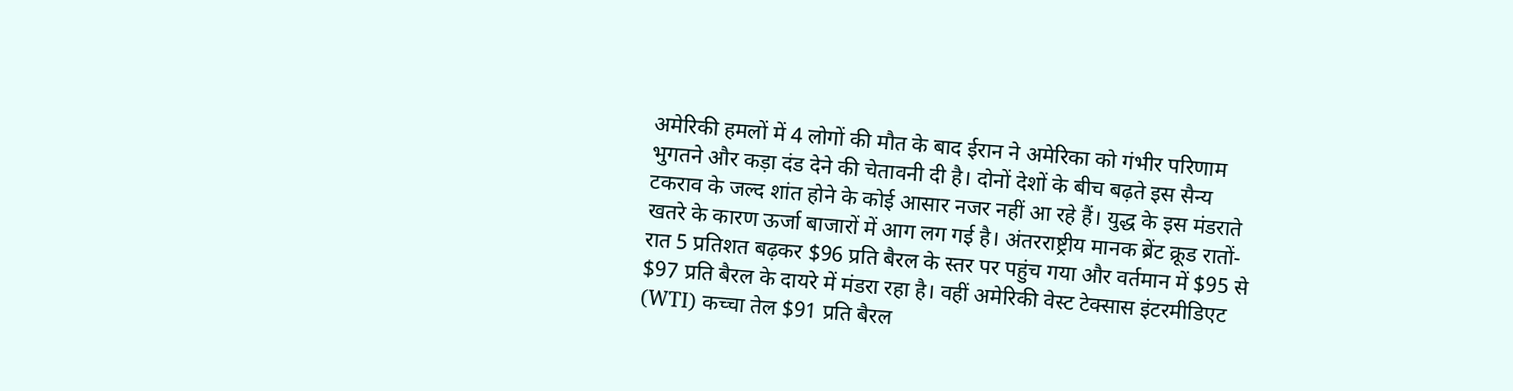अमेरिकी हमलों में 4 लोगों की मौत के बाद ईरान ने अमेरिका को गंभीर परिणाम भुगतने और कड़ा दंड देने की चेतावनी दी है। दोनों देशों के बीच बढ़ते इस सैन्य टकराव के जल्द शांत होने के कोई आसार नजर नहीं आ रहे हैं। युद्ध के इस मंडराते खतरे के कारण ऊर्जा बाजारों में आग लग गई है। अंतरराष्ट्रीय मानक ब्रेंट क्रूड रातों-रात 5 प्रतिशत बढ़कर $96 प्रति बैरल के स्तर पर पहुंच गया और वर्तमान में $95 से $97 प्रति बैरल के दायरे में मंडरा रहा है। वहीं अमेरिकी वेस्ट टेक्सास इंटरमीडिएट (WTI) कच्चा तेल $91 प्रति बैरल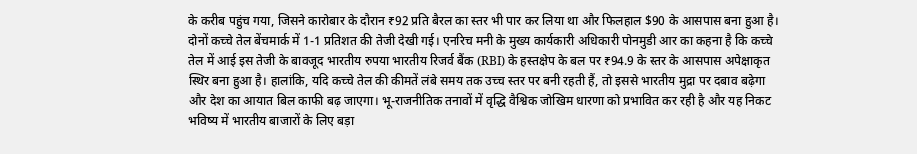के करीब पहुंच गया, जिसने कारोबार के दौरान ₹92 प्रति बैरल का स्तर भी पार कर लिया था और फिलहाल $90 के आसपास बना हुआ है। दोनों कच्चे तेल बेंचमार्क में 1-1 प्रतिशत की तेजी देखी गई। एनरिच मनी के मुख्य कार्यकारी अधिकारी पोनमुडी आर का कहना है कि कच्चे तेल में आई इस तेजी के बावजूद भारतीय रुपया भारतीय रिजर्व बैंक (RBI) के हस्तक्षेप के बल पर ₹94.9 के स्तर के आसपास अपेक्षाकृत स्थिर बना हुआ है। हालांकि, यदि कच्चे तेल की कीमतें लंबे समय तक उच्च स्तर पर बनी रहती हैं, तो इससे भारतीय मुद्रा पर दबाव बढ़ेगा और देश का आयात बिल काफी बढ़ जाएगा। भू-राजनीतिक तनावों में वृद्धि वैश्विक जोखिम धारणा को प्रभावित कर रही है और यह निकट भविष्य में भारतीय बाजारों के लिए बड़ा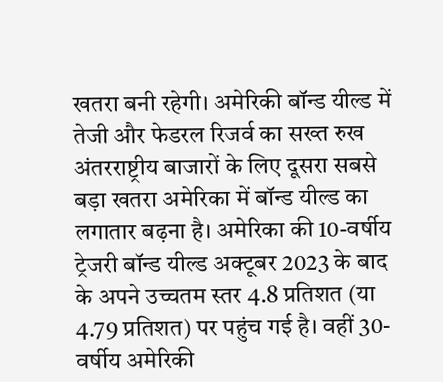खतरा बनी रहेगी। अमेरिकी बॉन्ड यील्ड में तेजी और फेडरल रिजर्व का सख्त रुख अंतरराष्ट्रीय बाजारों के लिए दूसरा सबसे बड़ा खतरा अमेरिका में बॉन्ड यील्ड का लगातार बढ़ना है। अमेरिका की 10-वर्षीय ट्रेजरी बॉन्ड यील्ड अक्टूबर 2023 के बाद के अपने उच्चतम स्तर 4.8 प्रतिशत (या 4.79 प्रतिशत) पर पहुंच गई है। वहीं 30-वर्षीय अमेरिकी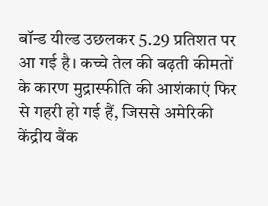बॉन्ड यील्ड उछलकर 5.29 प्रतिशत पर आ गई है। कच्चे तेल की बढ़ती कीमतों के कारण मुद्रास्फीति की आशंकाएं फिर से गहरी हो गई हैं, जिससे अमेरिकी केंद्रीय बैंक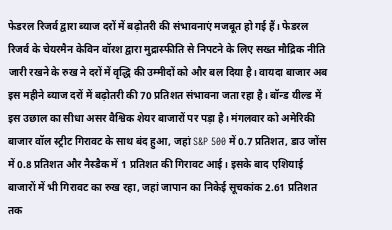फेडरल रिजर्व द्वारा ब्याज दरों में बढ़ोतरी की संभावनाएं मजबूत हो गई हैं। फेडरल रिजर्व के चेयरमैन केविन वॉरश द्वारा मुद्रास्फीति से निपटने के लिए सख्त मौद्रिक नीति जारी रखने के रुख ने दरों में वृद्धि की उम्मीदों को और बल दिया है। वायदा बाजार अब इस महीने ब्याज दरों में बढ़ोतरी की 70 प्रतिशत संभावना जता रहा है। बॉन्ड यील्ड में इस उछाल का सीधा असर वैश्विक शेयर बाजारों पर पड़ा है। मंगलवार को अमेरिकी बाजार वॉल स्ट्रीट गिरावट के साथ बंद हुआ, जहां S&P 500 में 0.7 प्रतिशत, डाउ जोंस में 0.8 प्रतिशत और नैस्डैक में 1 प्रतिशत की गिरावट आई। इसके बाद एशियाई बाजारों में भी गिरावट का रुख रहा, जहां जापान का निकेई सूचकांक 2.61 प्रतिशत तक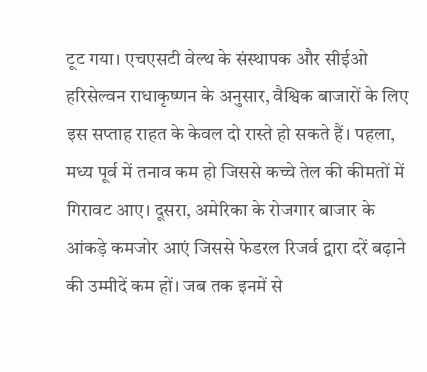टूट गया। एचएसटी वेल्थ के संस्थापक और सीईओ हरिसेल्वन राधाकृष्णन के अनुसार, वैश्विक बाजारों के लिए इस सप्ताह राहत के केवल दो रास्ते हो सकते हैं। पहला, मध्य पूर्व में तनाव कम हो जिससे कच्चे तेल की कीमतों में गिरावट आए। दूसरा, अमेरिका के रोजगार बाजार के आंकड़े कमजोर आएं जिससे फेडरल रिजर्व द्वारा दरें बढ़ाने की उम्मीदें कम हों। जब तक इनमें से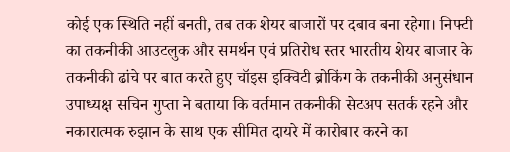कोई एक स्थिति नहीं बनती, तब तक शेयर बाजारों पर दबाव बना रहेगा। निफ्टी का तकनीकी आउटलुक और समर्थन एवं प्रतिरोध स्तर भारतीय शेयर बाजार के तकनीकी ढांचे पर बात करते हुए चॉइस इक्विटी ब्रोकिंग के तकनीकी अनुसंधान उपाध्यक्ष सचिन गुप्ता ने बताया कि वर्तमान तकनीकी सेटअप सतर्क रहने और नकारात्मक रुझान के साथ एक सीमित दायरे में कारोबार करने का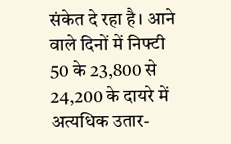संकेत दे रहा है। आने वाले दिनों में निफ्टी 50 के 23,800 से 24,200 के दायरे में अत्यधिक उतार-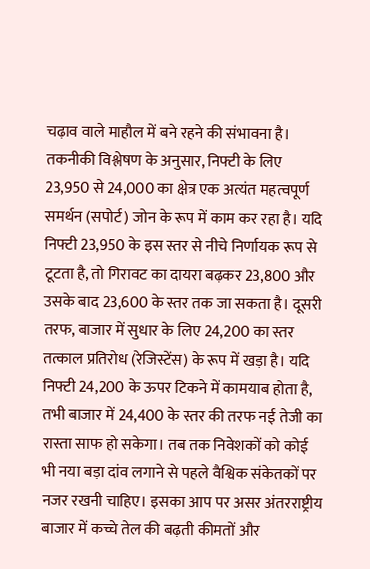चढ़ाव वाले माहौल में बने रहने की संभावना है। तकनीकी विश्लेषण के अनुसार, निफ्टी के लिए 23,950 से 24,000 का क्षेत्र एक अत्यंत महत्वपूर्ण समर्थन (सपोर्ट) जोन के रूप में काम कर रहा है। यदि निफ्टी 23,950 के इस स्तर से नीचे निर्णायक रूप से टूटता है, तो गिरावट का दायरा बढ़कर 23,800 और उसके बाद 23,600 के स्तर तक जा सकता है। दूसरी तरफ, बाजार में सुधार के लिए 24,200 का स्तर तत्काल प्रतिरोध (रेजिस्टेंस) के रूप में खड़ा है। यदि निफ्टी 24,200 के ऊपर टिकने में कामयाब होता है, तभी बाजार में 24,400 के स्तर की तरफ नई तेजी का रास्ता साफ हो सकेगा। तब तक निवेशकों को कोई भी नया बड़ा दांव लगाने से पहले वैश्विक संकेतकों पर नजर रखनी चाहिए। इसका आप पर असर अंतरराष्ट्रीय बाजार में कच्चे तेल की बढ़ती कीमतों और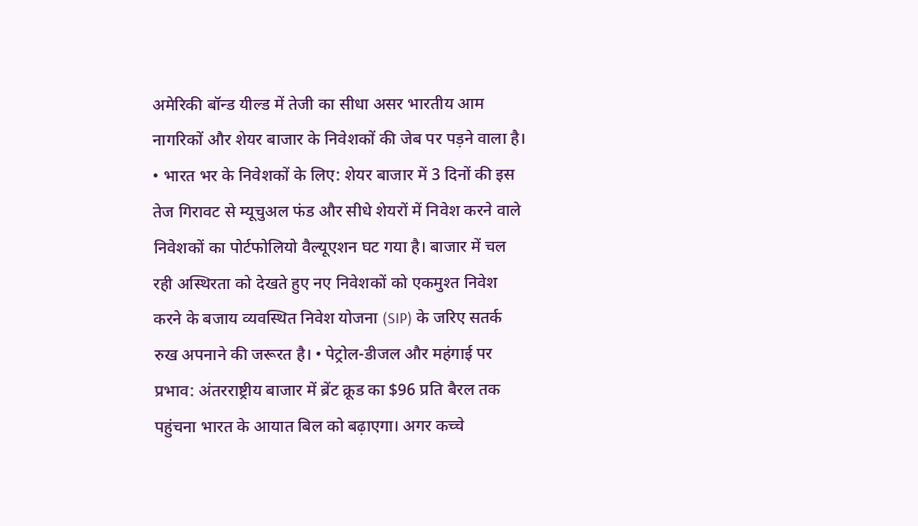अमेरिकी बॉन्ड यील्ड में तेजी का सीधा असर भारतीय आम नागरिकों और शेयर बाजार के निवेशकों की जेब पर पड़ने वाला है। • भारत भर के निवेशकों के लिए: शेयर बाजार में 3 दिनों की इस तेज गिरावट से म्यूचुअल फंड और सीधे शेयरों में निवेश करने वाले निवेशकों का पोर्टफोलियो वैल्यूएशन घट गया है। बाजार में चल रही अस्थिरता को देखते हुए नए निवेशकों को एकमुश्त निवेश करने के बजाय व्यवस्थित निवेश योजना (SIP) के जरिए सतर्क रुख अपनाने की जरूरत है। • पेट्रोल-डीजल और महंगाई पर प्रभाव: अंतरराष्ट्रीय बाजार में ब्रेंट क्रूड का $96 प्रति बैरल तक पहुंचना भारत के आयात बिल को बढ़ाएगा। अगर कच्चे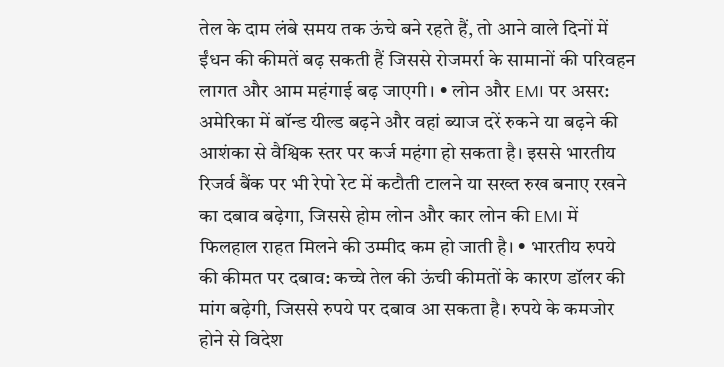तेल के दाम लंबे समय तक ऊंचे बने रहते हैं, तो आने वाले दिनों में ईंधन की कीमतें बढ़ सकती हैं जिससे रोजमर्रा के सामानों की परिवहन लागत और आम महंगाई बढ़ जाएगी। • लोन और EMI पर असर: अमेरिका में बॉन्ड यील्ड बढ़ने और वहां ब्याज दरें रुकने या बढ़ने की आशंका से वैश्विक स्तर पर कर्ज महंगा हो सकता है। इससे भारतीय रिजर्व बैंक पर भी रेपो रेट में कटौती टालने या सख्त रुख बनाए रखने का दबाव बढ़ेगा, जिससे होम लोन और कार लोन की EMI में फिलहाल राहत मिलने की उम्मीद कम हो जाती है। • भारतीय रुपये की कीमत पर दबाव: कच्चे तेल की ऊंची कीमतों के कारण डॉलर की मांग बढ़ेगी, जिससे रुपये पर दबाव आ सकता है। रुपये के कमजोर होने से विदेश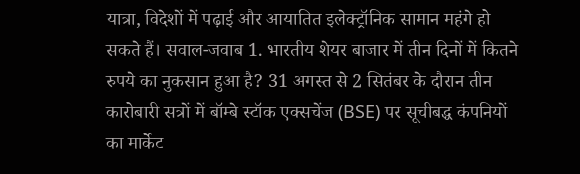यात्रा, विदेशों में पढ़ाई और आयातित इलेक्ट्रॉनिक सामान महंगे हो सकते हैं। सवाल-जवाब 1. भारतीय शेयर बाजार में तीन दिनों में कितने रुपये का नुकसान हुआ है? 31 अगस्त से 2 सितंबर के दौरान तीन कारोबारी सत्रों में बॉम्बे स्टॉक एक्सचेंज (BSE) पर सूचीबद्ध कंपनियों का मार्केट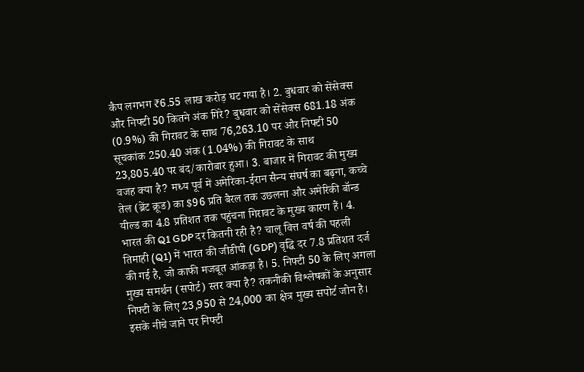कैप लगभग ₹6.55 लाख करोड़ घट गया है। 2. बुधवार को सेंसेक्स और निफ्टी 50 कितने अंक गिरे? बुधवार को सेंसेक्स 681.18 अंक (0.9%) की गिरावट के साथ 76,263.10 पर और निफ्टी 50 सूचकांक 250.40 अंक (1.04%) की गिरावट के साथ 23,805.40 पर बंद/कारोबार हुआ। 3. बाजार में गिरावट की मुख्य वजह क्या है? मध्य पूर्व में अमेरिका-ईरान सैन्य संघर्ष का बढ़ना, कच्चे तेल (ब्रेंट क्रूड) का $96 प्रति बैरल तक उछलना और अमेरिकी बॉन्ड यील्ड का 4.8 प्रतिशत तक पहुंचना गिरावट के मुख्य कारण हैं। 4. भारत की Q1 GDP दर कितनी रही है? चालू वित्त वर्ष की पहली तिमाही (Q1) में भारत की जीडीपी (GDP) वृद्धि दर 7.8 प्रतिशत दर्ज की गई है, जो काफी मजबूत आंकड़ा है। 5. निफ्टी 50 के लिए अगला मुख्य समर्थन (सपोर्ट) स्तर क्या है? तकनीकी विश्लेषकों के अनुसार निफ्टी के लिए 23,950 से 24,000 का क्षेत्र मुख्य सपोर्ट जोन है। इसके नीचे जाने पर निफ्टी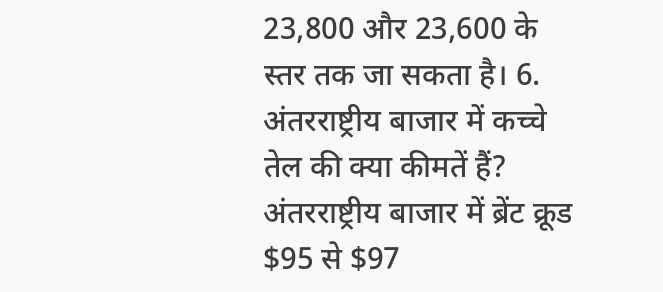23,800 और 23,600 के स्तर तक जा सकता है। 6. अंतरराष्ट्रीय बाजार में कच्चे तेल की क्या कीमतें हैं? अंतरराष्ट्रीय बाजार में ब्रेंट क्रूड $95 से $97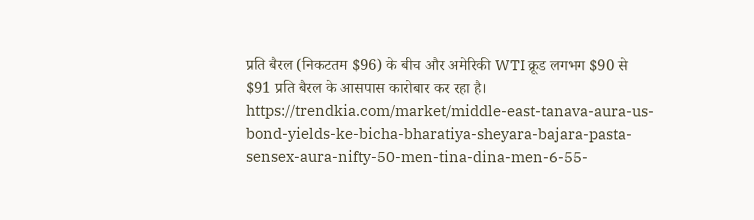प्रति बैरल (निकटतम $96) के बीच और अमेरिकी WTI क्रूड लगभग $90 से $91 प्रति बैरल के आसपास कारोबार कर रहा है। https://trendkia.com/market/middle-east-tanava-aura-us-bond-yields-ke-bicha-bharatiya-sheyara-bajara-pasta-sensex-aura-nifty-50-men-tina-dina-men-6-55-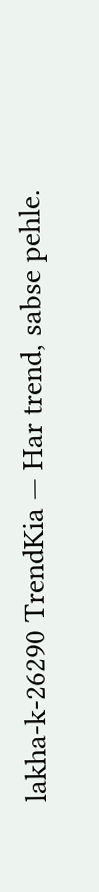lakha-k-26290 TrendKia — Har trend, sabse pehle.